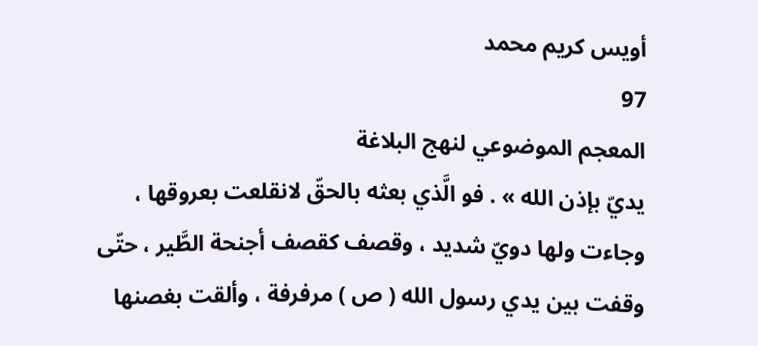أويس كريم محمد
97
المعجم الموضوعي لنهج البلاغة
يديّ بإذن الله » . فو الَّذي بعثه بالحقّ لانقلعت بعروقها ، وجاءت ولها دويّ شديد ، وقصف كقصف أجنحة الطَّير ، حتّى وقفت بين يدي رسول الله ( ص ) مرفرفة ، وألقت بغصنها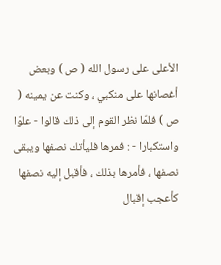الأعلى على رسول الله ( ص ) وبعض أغصانها على منكبي ، وكنت عن يمينه ( ص ) فلمّا نظر القوم إلى ذلك قالوا - علوّا واستكبارا - : فمرها فليأتك نصفها ويبقى نصفها ، فأمرها بذلك ، فأقبل إليه نصفها كأعجب إقبال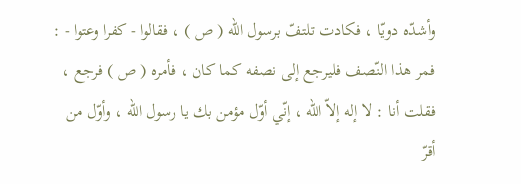وأشدّه دويّا ، فكادت تلتفّ برسول الله ( ص ) ، فقالوا - كفرا وعتوا - : فمر هذا النّصف فليرجع إلى نصفه كما كان ، فأمره ( ص ) فرجع ، فقلت أنا : لا إله إلاّ الله ، إنّي أوّل مؤمن بك يا رسول الله ، وأوّل من أقرّ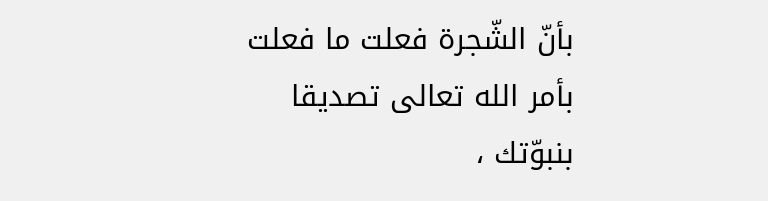بأنّ الشّجرة فعلت ما فعلت بأمر الله تعالى تصديقا بنبوّتك ،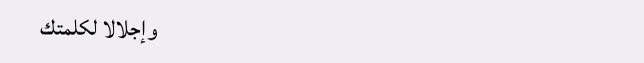وإجلالا لكلمتك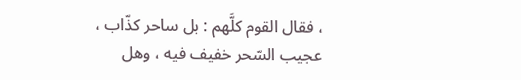، فقال القوم كلَّهم : بل ساحر كذّاب ، عجيب السّحر خفيف فيه ، وهل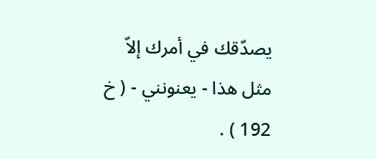يصدّقك في أمرك إلاّ مثل هذا - يعنونني - ( خ 192 ) .